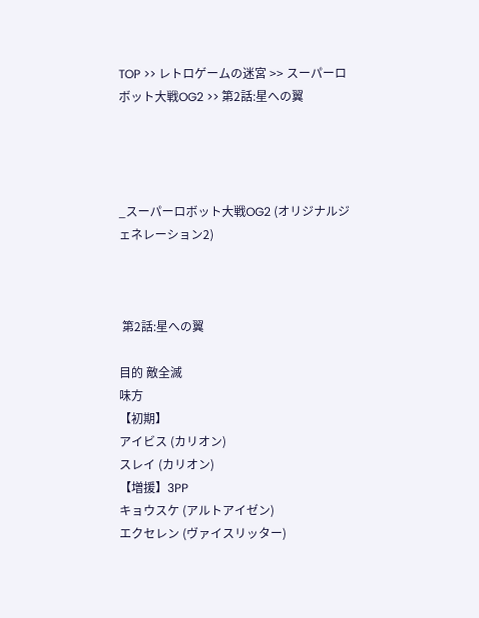TOP >> レトロゲームの迷宮 >> スーパーロボット大戦OG2 >> 第2話:星への翼




_スーパーロボット大戦OG2 (オリジナルジェネレーション2)



 第2話:星への翼

目的 敵全滅
味方
【初期】
アイビス (カリオン)
スレイ (カリオン)
【増援】3PP
キョウスケ (アルトアイゼン)
エクセレン (ヴァイスリッター)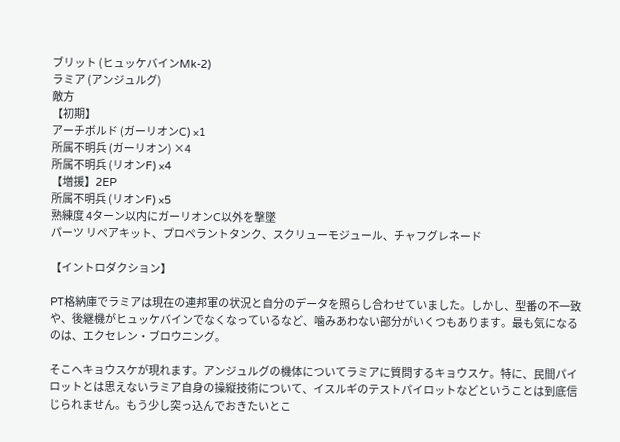ブリット (ヒュッケバインMk-2)
ラミア (アンジュルグ)
敵方
【初期】
アーチボルド (ガーリオンC) ×1
所属不明兵 (ガーリオン) ×4
所属不明兵 (リオンF) ×4
【増援】2EP
所属不明兵 (リオンF) ×5
熟練度 4ターン以内にガーリオンC以外を撃墜
パーツ リペアキット、プロペラントタンク、スクリューモジュール、チャフグレネード

【イントロダクション】

PT格納庫でラミアは現在の連邦軍の状況と自分のデータを照らし合わせていました。しかし、型番の不一致や、後継機がヒュッケバインでなくなっているなど、噛みあわない部分がいくつもあります。最も気になるのは、エクセレン・ブロウニング。

そこへキョウスケが現れます。アンジュルグの機体についてラミアに質問するキョウスケ。特に、民間パイロットとは思えないラミア自身の操縦技術について、イスルギのテストパイロットなどということは到底信じられません。もう少し突っ込んでおきたいとこ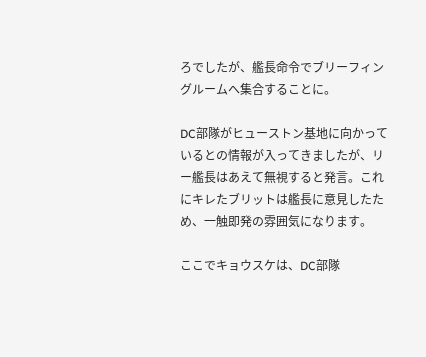ろでしたが、艦長命令でブリーフィングルームへ集合することに。

DC部隊がヒューストン基地に向かっているとの情報が入ってきましたが、リー艦長はあえて無視すると発言。これにキレたブリットは艦長に意見したため、一触即発の雰囲気になります。

ここでキョウスケは、DC部隊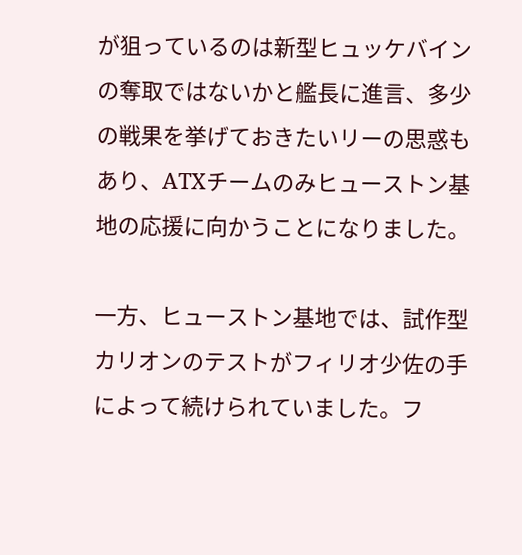が狙っているのは新型ヒュッケバインの奪取ではないかと艦長に進言、多少の戦果を挙げておきたいリーの思惑もあり、ATXチームのみヒューストン基地の応援に向かうことになりました。

一方、ヒューストン基地では、試作型カリオンのテストがフィリオ少佐の手によって続けられていました。フ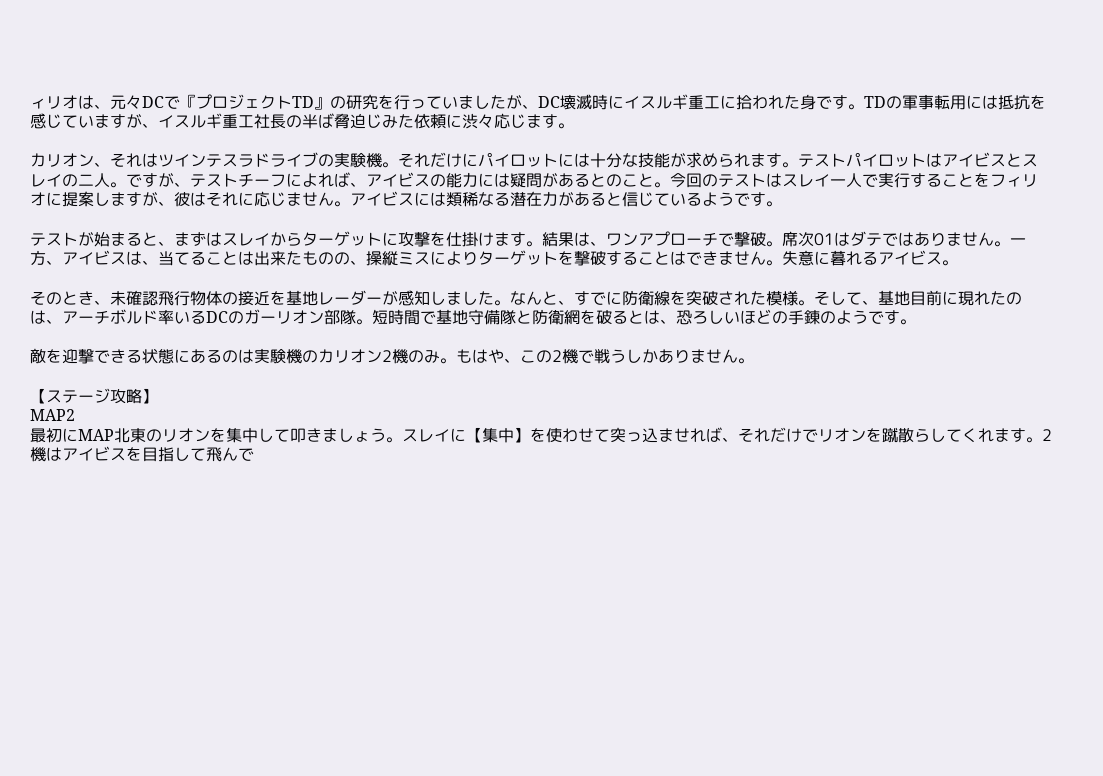ィリオは、元々DCで『プロジェクトTD』の研究を行っていましたが、DC壊滅時にイスルギ重工に拾われた身です。TDの軍事転用には抵抗を感じていますが、イスルギ重工社長の半ば脅迫じみた依頼に渋々応じます。

カリオン、それはツインテスラドライブの実験機。それだけにパイロットには十分な技能が求められます。テストパイロットはアイビスとスレイの二人。ですが、テストチーフによれば、アイビスの能力には疑問があるとのこと。今回のテストはスレイ一人で実行することをフィリオに提案しますが、彼はそれに応じません。アイビスには類稀なる潜在力があると信じているようです。

テストが始まると、まずはスレイからターゲットに攻撃を仕掛けます。結果は、ワンアプローチで撃破。席次01はダテではありません。一方、アイビスは、当てることは出来たものの、操縦ミスによりターゲットを撃破することはできません。失意に暮れるアイビス。

そのとき、未確認飛行物体の接近を基地レーダーが感知しました。なんと、すでに防衛線を突破された模様。そして、基地目前に現れたのは、アーチボルド率いるDCのガーリオン部隊。短時間で基地守備隊と防衛網を破るとは、恐ろしいほどの手錬のようです。

敵を迎撃できる状態にあるのは実験機のカリオン2機のみ。もはや、この2機で戦うしかありません。

【ステージ攻略】
MAP2
最初にMAP北東のリオンを集中して叩きましょう。スレイに【集中】を使わせて突っ込ませれば、それだけでリオンを蹴散らしてくれます。2機はアイビスを目指して飛んで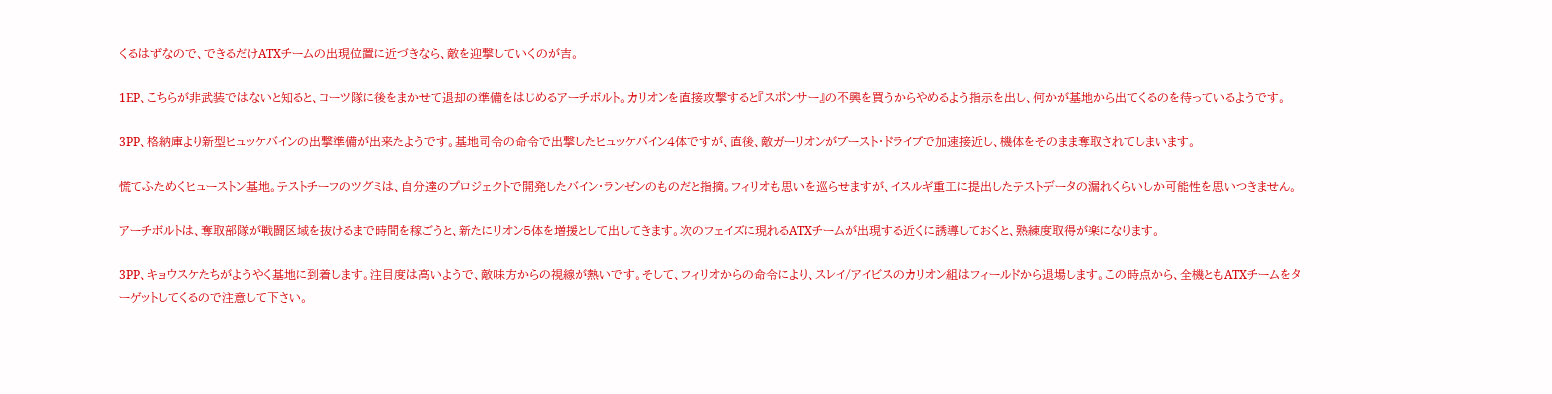くるはずなので、できるだけATXチームの出現位置に近づきなら、敵を迎撃していくのが吉。

1EP、こちらが非武装ではないと知ると、コーツ隊に後をまかせて退却の準備をはじめるアーチボルト。カリオンを直接攻撃すると『スポンサー』の不興を買うからやめるよう指示を出し、何かが基地から出てくるのを待っているようです。

3PP、格納庫より新型ヒュッケバインの出撃準備が出来たようです。基地司令の命令で出撃したヒュッケバイン4体ですが、直後、敵ガーリオンがブースト・ドライブで加速接近し、機体をそのまま奪取されてしまいます。

慌てふためくヒューストン基地。テストチーフのツグミは、自分達のプロジェクトで開発したバイン・ランゼンのものだと指摘。フィリオも思いを巡らせますが、イスルギ重工に提出したテストデータの漏れくらいしか可能性を思いつきません。

アーチボルトは、奪取部隊が戦闘区域を抜けるまで時間を稼ごうと、新たにリオン5体を増援として出してきます。次のフェイズに現れるATXチームが出現する近くに誘導しておくと、熟練度取得が楽になります。

3PP、キョウスケたちがようやく基地に到着します。注目度は高いようで、敵味方からの視線が熱いです。そして、フィリオからの命令により、スレイ/アイビスのカリオン組はフィールドから退場します。この時点から、全機ともATXチームをターゲットしてくるので注意して下さい。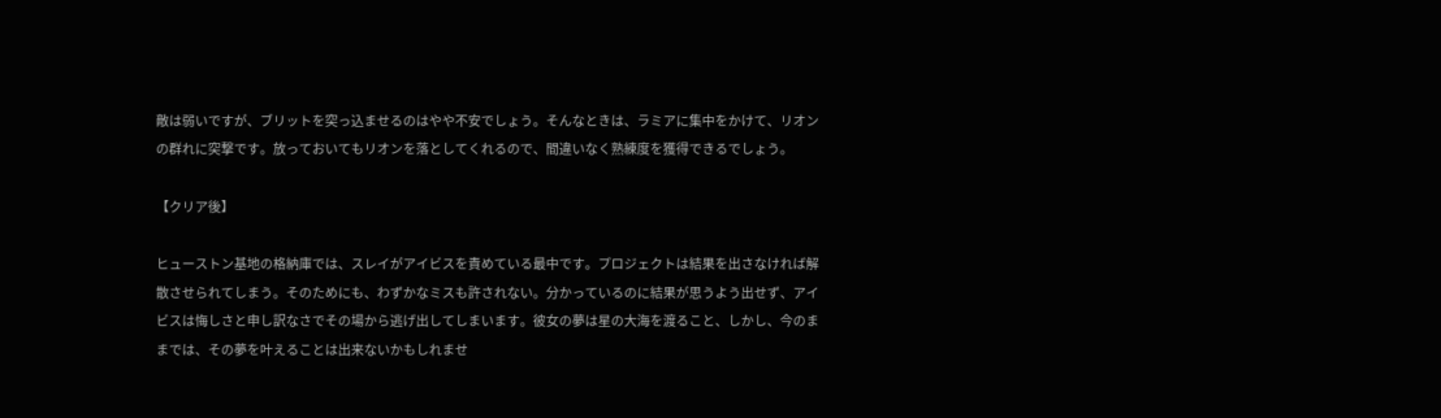敵は弱いですが、ブリットを突っ込ませるのはやや不安でしょう。そんなときは、ラミアに集中をかけて、リオンの群れに突撃です。放っておいてもリオンを落としてくれるので、間違いなく熟練度を獲得できるでしょう。

【クリア後】

ヒューストン基地の格納庫では、スレイがアイビスを責めている最中です。プロジェクトは結果を出さなければ解散させられてしまう。そのためにも、わずかなミスも許されない。分かっているのに結果が思うよう出せず、アイビスは悔しさと申し訳なさでその場から逃げ出してしまいます。彼女の夢は星の大海を渡ること、しかし、今のままでは、その夢を叶えることは出来ないかもしれませ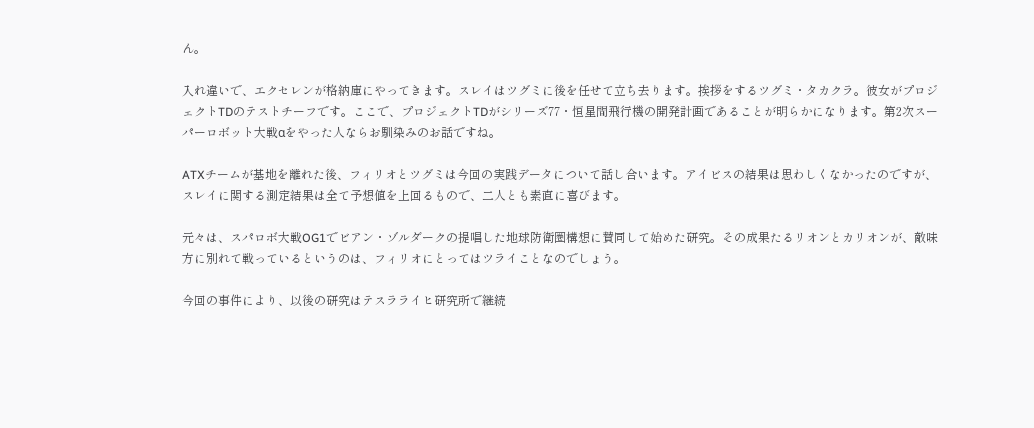ん。

入れ違いで、エクセレンが格納庫にやってきます。スレイはツグミに後を任せて立ち去ります。挨拶をするツグミ・タカクラ。彼女がプロジェクトTDのテストチーフです。ここで、プロジェクトTDがシリーズ77・恒星間飛行機の開発計画であることが明らかになります。第2次スーパーロボット大戦αをやった人ならお馴染みのお話ですね。

ATXチームが基地を離れた後、フィリオとツグミは今回の実践データについて話し合います。アイビスの結果は思わしくなかったのですが、スレイに関する測定結果は全て予想値を上回るもので、二人とも素直に喜びます。

元々は、スパロボ大戦OG1でビアン・ゾルダークの提唱した地球防衛圏構想に賛同して始めた研究。その成果たるリオンとカリオンが、敵味方に別れて戦っているというのは、フィリオにとってはツライことなのでしょう。

今回の事件により、以後の研究はテスラライヒ研究所で継続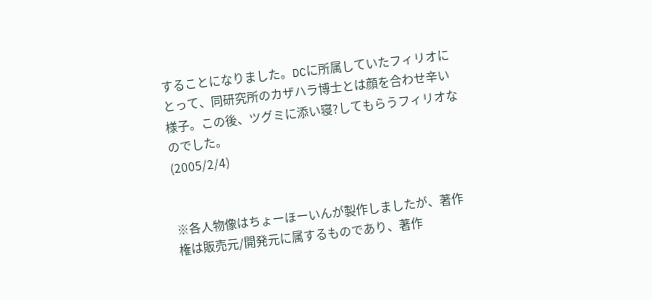することになりました。DCに所属していたフィリオにとって、同研究所のカザハラ博士とは顔を合わせ辛い様子。この後、ツグミに添い寝?してもらうフィリオなのでした。
(2005/2/4)


※各人物像はちょーほーいんが製作しましたが、著作権は販売元/開発元に属するものであり、著作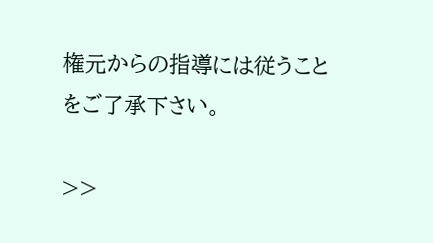権元からの指導には従うことをご了承下さい。

>>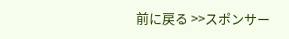前に戻る >>スポンサー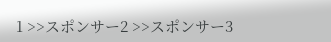1 >>スポンサー2 >>スポンサー3